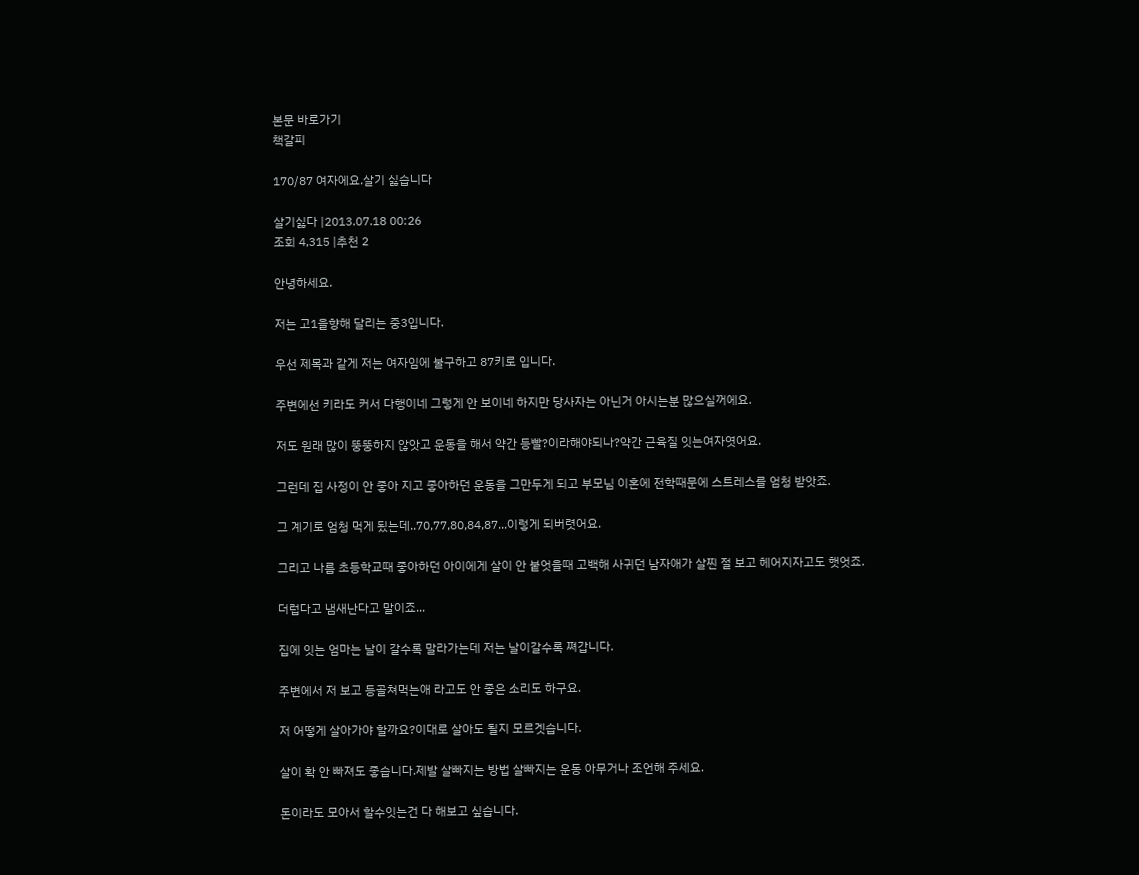본문 바로가기
책갈피

170/87 여자에요.살기 싫습니다

살기싫다 |2013.07.18 00:26
조회 4,315 |추천 2

안녕하세요.

저는 고1을향해 달리는 중3입니다.

우선 제목과 같게 저는 여자임에 불구하고 87키로 입니다.

주변에선 키라도 커서 다행이네 그렇게 안 보이네 하지만 당사자는 아닌거 아시는분 많으실꺼에요.

저도 원래 많이 뚱뚱하지 않앗고 운동을 해서 약간 등빨?이라해야되나?약간 근육질 잇는여자엿어요.

그런데 집 사정이 안 좋아 지고 좋아하던 운동을 그만두게 되고 부모님 이혼에 전학때문에 스트레스를 엄청 받앗죠.

그 계기로 엄청 먹게 됬는데..70,77,80,84,87...이렇게 되버렷어요.

그리고 나름 초등학교때 좋아하던 아이에게 살이 안 붙엇을때 고백해 사귀던 남자애가 살찐 절 보고 헤어지자고도 햇엇죠.

더럽다고 냄새난다고 말이죠...

집에 잇는 엄마는 날이 갈수록 말라가는데 저는 날이갈수록 쪄갑니다.

주변에서 저 보고 등골쳐먹는애 라고도 안 좋은 소리도 하구요.

저 어떻게 살아가야 할까요?이대로 살아도 될지 모르겟습니다.

살이 확 안 빠져도 좋습니다.제발 살빠지는 방법 살빠지는 운동 아무거나 조언해 주세요.

돈이라도 모아서 할수잇는건 다 해보고 싶습니다.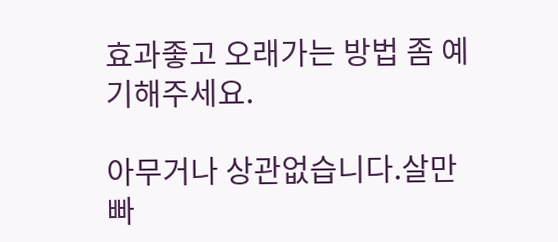효과좋고 오래가는 방법 좀 예기해주세요.

아무거나 상관없습니다.살만 빠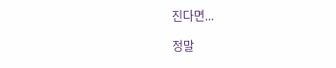진다면...

정말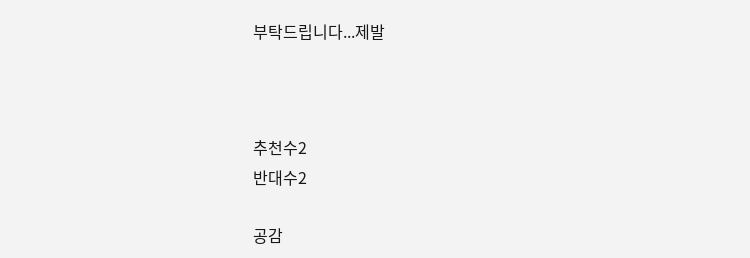부탁드립니다...제발



추천수2
반대수2

공감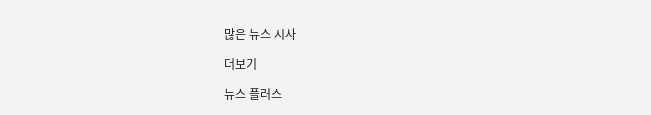많은 뉴스 시사

더보기

뉴스 플러스